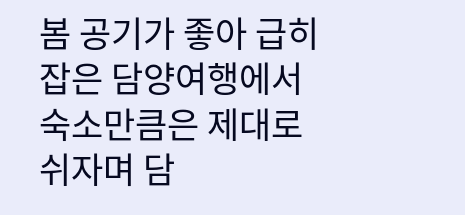봄 공기가 좋아 급히 잡은 담양여행에서 숙소만큼은 제대로 쉬자며 담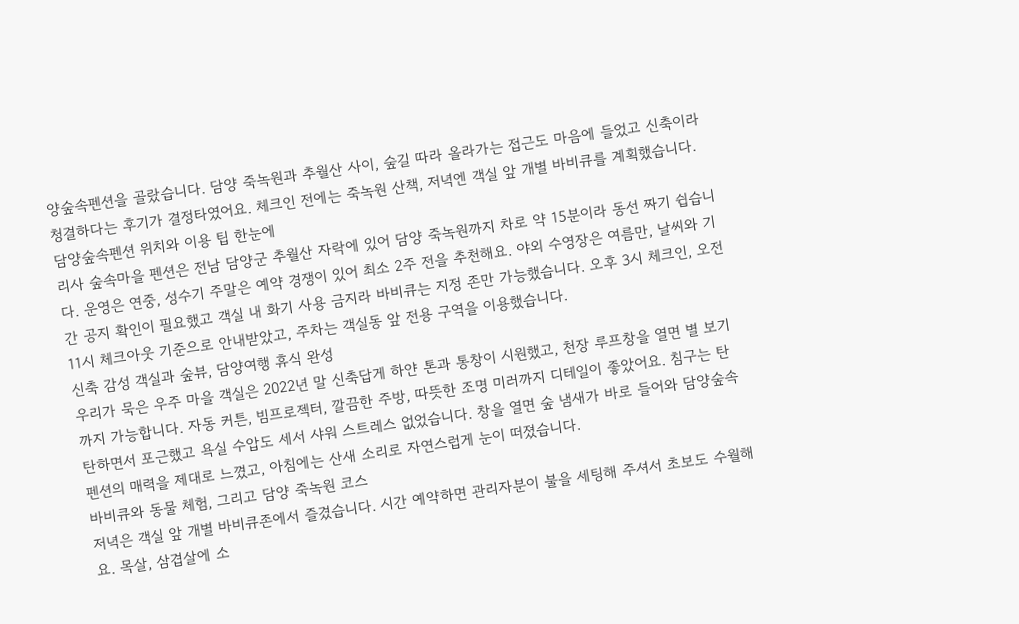양숲속펜션을 골랐습니다. 담양 죽녹원과 추월산 사이, 숲길 따라 올라가는 접근도 마음에 들었고 신축이라 청결하다는 후기가 결정타였어요. 체크인 전에는 죽녹원 산책, 저녁엔 객실 앞 개별 바비큐를 계획했습니다.
담양숲속펜션 위치와 이용 팁 한눈에
리사 숲속마을 펜션은 전남 담양군 추월산 자락에 있어 담양 죽녹원까지 차로 약 15분이라 동선 짜기 쉽습니다. 운영은 연중, 성수기 주말은 예약 경쟁이 있어 최소 2주 전을 추천해요. 야외 수영장은 여름만, 날씨와 기간 공지 확인이 필요했고 객실 내 화기 사용 금지라 바비큐는 지정 존만 가능했습니다. 오후 3시 체크인, 오전 11시 체크아웃 기준으로 안내받았고, 주차는 객실동 앞 전용 구역을 이용했습니다.
신축 감성 객실과 숲뷰, 담양여행 휴식 완성
우리가 묵은 우주 마을 객실은 2022년 말 신축답게 하얀 톤과 통창이 시원했고, 천장 루프창을 열면 별 보기까지 가능합니다. 자동 커튼, 빔프로젝터, 깔끔한 주방, 따뜻한 조명 미러까지 디테일이 좋았어요. 침구는 탄탄하면서 포근했고 욕실 수압도 세서 샤워 스트레스 없었습니다. 창을 열면 숲 냄새가 바로 들어와 담양숲속펜션의 매력을 제대로 느꼈고, 아침에는 산새 소리로 자연스럽게 눈이 떠졌습니다.
바비큐와 동물 체험, 그리고 담양 죽녹원 코스
저녁은 객실 앞 개별 바비큐존에서 즐겼습니다. 시간 예약하면 관리자분이 불을 세팅해 주셔서 초보도 수월해요. 목살, 삼겹살에 소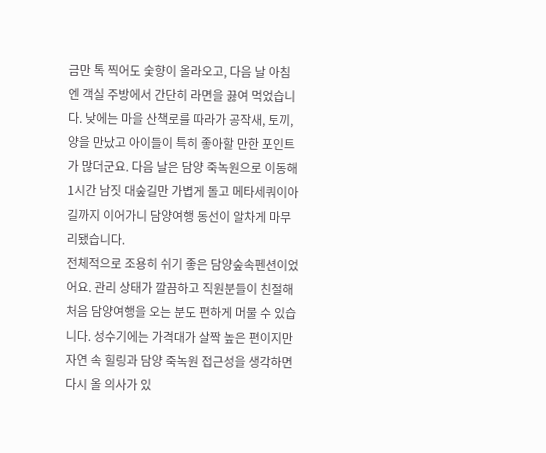금만 톡 찍어도 숯향이 올라오고, 다음 날 아침엔 객실 주방에서 간단히 라면을 끓여 먹었습니다. 낮에는 마을 산책로를 따라가 공작새, 토끼, 양을 만났고 아이들이 특히 좋아할 만한 포인트가 많더군요. 다음 날은 담양 죽녹원으로 이동해 1시간 남짓 대숲길만 가볍게 돌고 메타세쿼이아길까지 이어가니 담양여행 동선이 알차게 마무리됐습니다.
전체적으로 조용히 쉬기 좋은 담양숲속펜션이었어요. 관리 상태가 깔끔하고 직원분들이 친절해 처음 담양여행을 오는 분도 편하게 머물 수 있습니다. 성수기에는 가격대가 살짝 높은 편이지만 자연 속 힐링과 담양 죽녹원 접근성을 생각하면 다시 올 의사가 있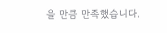을 만큼 만족했습니다.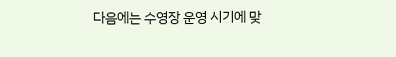다음에는 수영장 운영 시기에 맞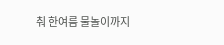춰 한여름 물놀이까지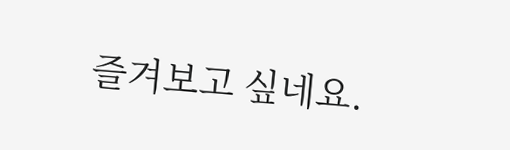즐겨보고 싶네요.